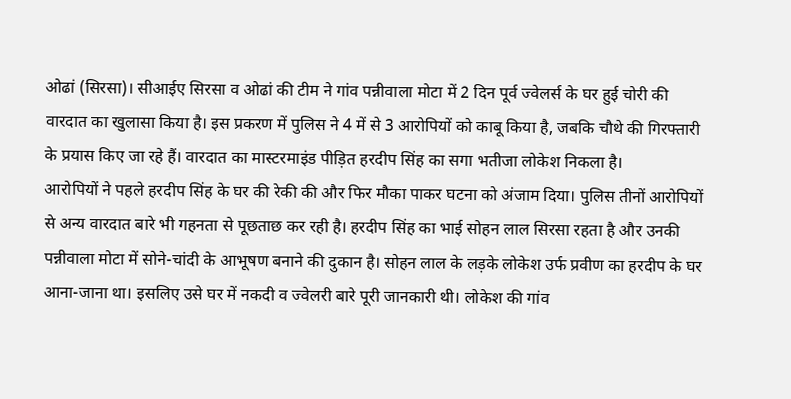ओढां (सिरसा)। सीआईए सिरसा व ओढां की टीम ने गांव पन्नीवाला मोटा में 2 दिन पूर्व ज्वेलर्स के घर हुई चोरी की वारदात का खुलासा किया है। इस प्रकरण में पुलिस ने 4 में से 3 आरोपियों को काबू किया है, जबकि चौथे की गिरफ्तारी के प्रयास किए जा रहे हैं। वारदात का मास्टरमाइंड पीड़ित हरदीप सिंह का सगा भतीजा लोकेश निकला है।
आरोपियों ने पहले हरदीप सिंह के घर की रेकी की और फिर मौका पाकर घटना को अंजाम दिया। पुलिस तीनों आरोपियों से अन्य वारदात बारे भी गहनता से पूछताछ कर रही है। हरदीप सिंह का भाई सोहन लाल सिरसा रहता है और उनकी पन्नीवाला मोटा में सोने-चांदी के आभूषण बनाने की दुकान है। सोहन लाल के लड़के लोकेश उर्फ प्रवीण का हरदीप के घर आना-जाना था। इसलिए उसे घर में नकदी व ज्वेलरी बारे पूरी जानकारी थी। लोकेश की गांव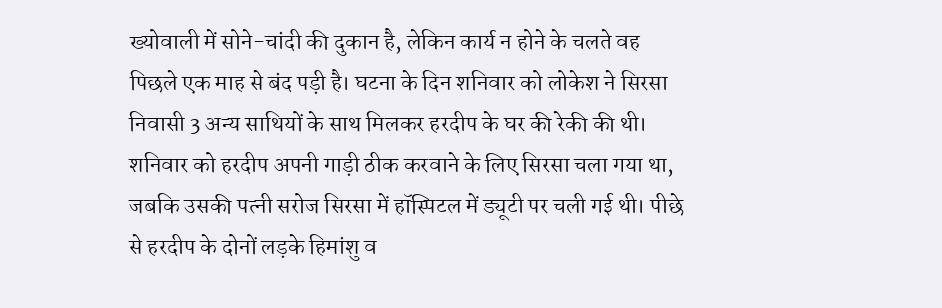ख्योवाली में सोने-चांदी की दुकान है, लेकिन कार्य न होने के चलते वह पिछले एक माह से बंद पड़ी है। घटना के दिन शनिवार को लोकेश ने सिरसा निवासी 3 अन्य साथियों के साथ मिलकर हरदीप के घर की रेकी की थी। शनिवार को हरदीप अपनी गाड़ी ठीक करवाने के लिए सिरसा चला गया था, जबकि उसकी पत्नी सरोज सिरसा में हॉस्पिटल में ड्यूटी पर चली गई थी। पीछे से हरदीप के दोनों लड़के हिमांशु व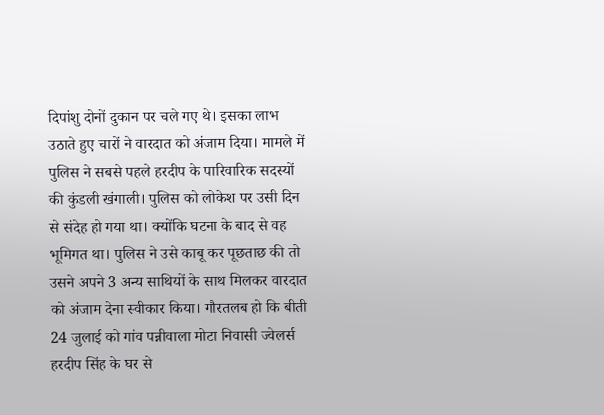दिपांशु दोनों दुकान पर चले गए थे। इसका लाभ उठाते हुए चारों ने वारदात को अंजाम दिया। मामले में पुलिस ने सबसे पहले हरदीप के पारिवारिक सदस्यों की कुंडली खंगाली। पुलिस को लोकेश पर उसी दिन से संदेह हो गया था। क्योंकि घटना के बाद से वह भूमिगत था। पुलिस ने उसे काबू कर पूछताछ की तो उसने अपने 3 अन्य साथियों के साथ मिलकर वारदात को अंजाम देना स्वीकार किया। गौरतलब हो कि बीती 24 जुलाई को गांव पन्नीवाला मोटा निवासी ज्वेलर्स हरदीप सिंह के घर से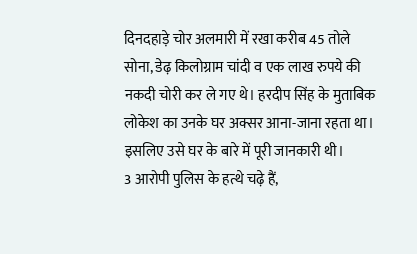दिनदहाड़े चोर अलमारी में रखा करीब 45 तोले सोना, डेढ़ किलोग्राम चांदी व एक लाख रुपये की नकदी चोरी कर ले गए थे। हरदीप सिंह के मुताबिक लोकेश का उनके घर अक्सर आना-जाना रहता था। इसलिए उसे घर के बारे में पूरी जानकारी थी।
3 आरोपी पुलिस के हत्थे चढ़े हैं,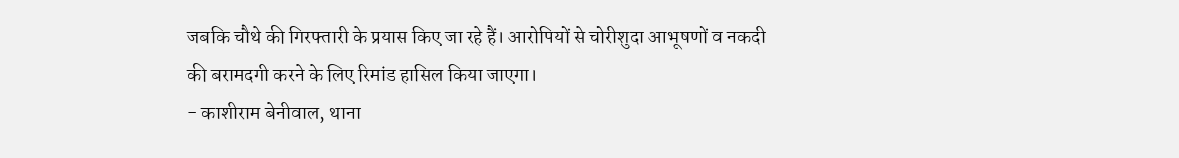जबकि चौथे की गिरफ्तारी के प्रयास किए जा रहे हैं। आरोपियों से चोरीशुदा आभूषणों व नकदी की बरामदगी करने के लिए रिमांड हासिल किया जाएगा।
- काशीराम बेनीवाल, थाना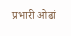प्रभारी ओढां